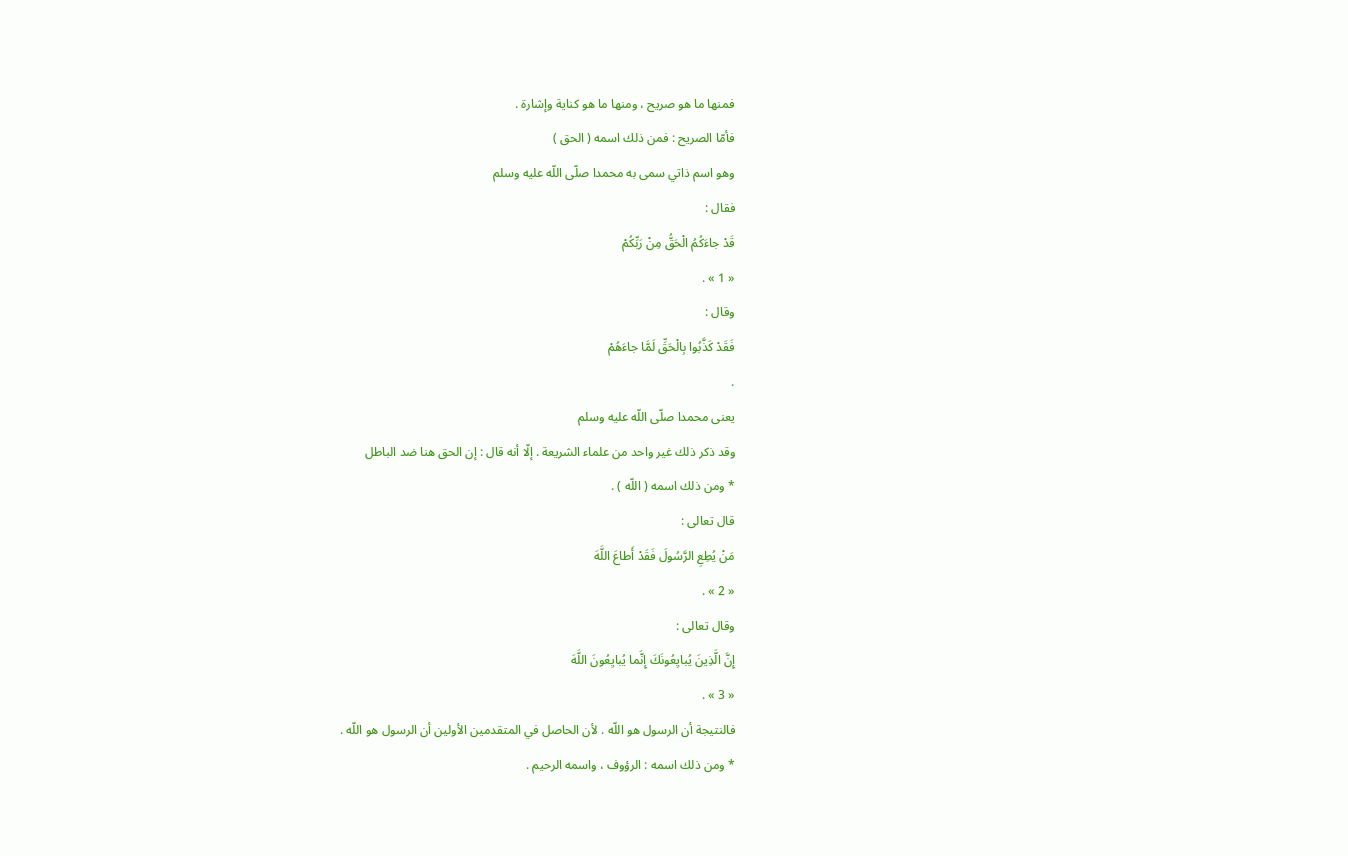فمنها ما هو صريح ، ومنها ما هو كناية وإشارة .
فأمّا الصريح : فمن ذلك اسمه ( الحق )
وهو اسم ذاتي سمى به محمدا صلّى اللّه عليه وسلم
فقال :
قَدْ جاءَكُمُ الْحَقُّ مِنْ رَبِّكُمْ
« 1 » .
وقال :
فَقَدْ كَذَّبُوا بِالْحَقِّ لَمَّا جاءَهُمْ
.
يعنى محمدا صلّى اللّه عليه وسلم
وقد ذكر ذلك غير واحد من علماء الشريعة . إلّا أنه قال : إن الحق هنا ضد الباطل
* ومن ذلك اسمه ( اللّه ) .
قال تعالى :
مَنْ يُطِعِ الرَّسُولَ فَقَدْ أَطاعَ اللَّهَ
« 2 » .
وقال تعالى :
إِنَّ الَّذِينَ يُبايِعُونَكَ إِنَّما يُبايِعُونَ اللَّهَ
« 3 » .
فالنتيجة أن الرسول هو اللّه . لأن الحاصل في المتقدمين الأولين أن الرسول هو اللّه .
* ومن ذلك اسمه : الرؤوف ، واسمه الرحيم .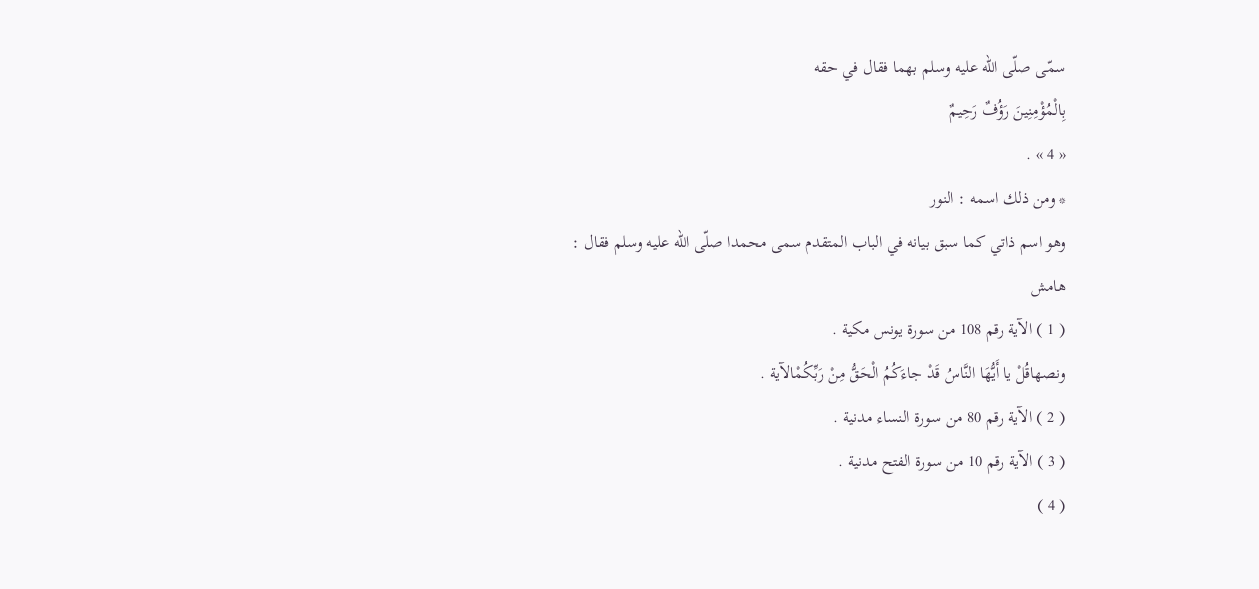سمّى صلّى اللّه عليه وسلم بهما فقال في حقه
بِالْمُؤْمِنِينَ رَؤُفٌ رَحِيمٌ
« 4 » .
* ومن ذلك اسمه : النور
وهو اسم ذاتي كما سبق بيانه في الباب المتقدم سمى محمدا صلّى اللّه عليه وسلم فقال :
هامش
( 1 ) الآية رقم 108 من سورة يونس مكية .
ونصهاقُلْ يا أَيُّهَا النَّاسُ قَدْ جاءَكُمُ الْحَقُّ مِنْ رَبِّكُمْالآية .
( 2 ) الآية رقم 80 من سورة النساء مدنية .
( 3 ) الآية رقم 10 من سورة الفتح مدنية .
( 4 )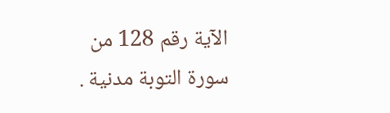الآية رقم 128 من سورة التوبة مدنية .